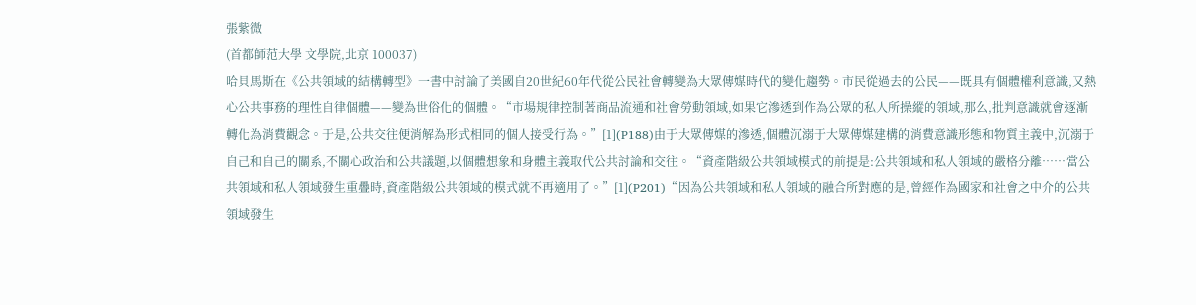張紫微
(首都師范大學 文學院,北京 100037)
哈貝馬斯在《公共領域的結構轉型》一書中討論了美國自20世紀60年代從公民社會轉變為大眾傳媒時代的變化趨勢。市民從過去的公民——既具有個體權利意識,又熱心公共事務的理性自律個體——變為世俗化的個體。“市場規律控制著商品流通和社會勞動領域,如果它滲透到作為公眾的私人所操縱的領域,那么,批判意識就會逐漸轉化為消費觀念。于是,公共交往便消解為形式相同的個人接受行為。”[1](P188)由于大眾傳媒的滲透,個體沉溺于大眾傳媒建構的消費意識形態和物質主義中,沉溺于自己和自己的關系,不關心政治和公共議題,以個體想象和身體主義取代公共討論和交往。“資產階級公共領域模式的前提是:公共領域和私人領域的嚴格分離……當公共領域和私人領域發生重疊時,資產階級公共領域的模式就不再適用了。”[1](P201)“因為公共領域和私人領域的融合所對應的是,曾經作為國家和社會之中介的公共領域發生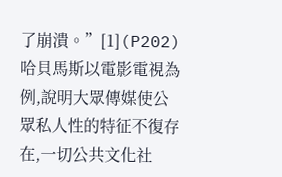了崩潰。”[1](P202)哈貝馬斯以電影電視為例,說明大眾傳媒使公眾私人性的特征不復存在,一切公共文化社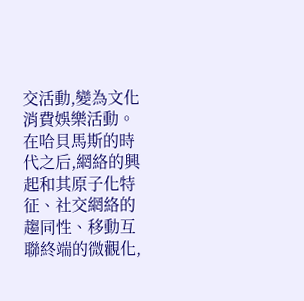交活動,變為文化消費娛樂活動。
在哈貝馬斯的時代之后,網絡的興起和其原子化特征、社交網絡的趨同性、移動互聯終端的微觀化,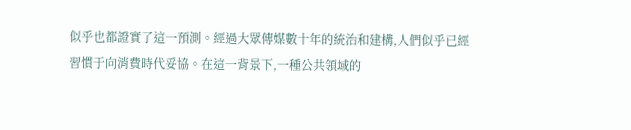似乎也都證實了這一預測。經過大眾傳媒數十年的統治和建構,人們似乎已經習慣于向消費時代妥協。在這一背景下,一種公共領域的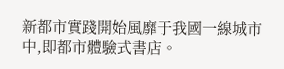新都市實踐開始風靡于我國一線城市中,即都市體驗式書店。